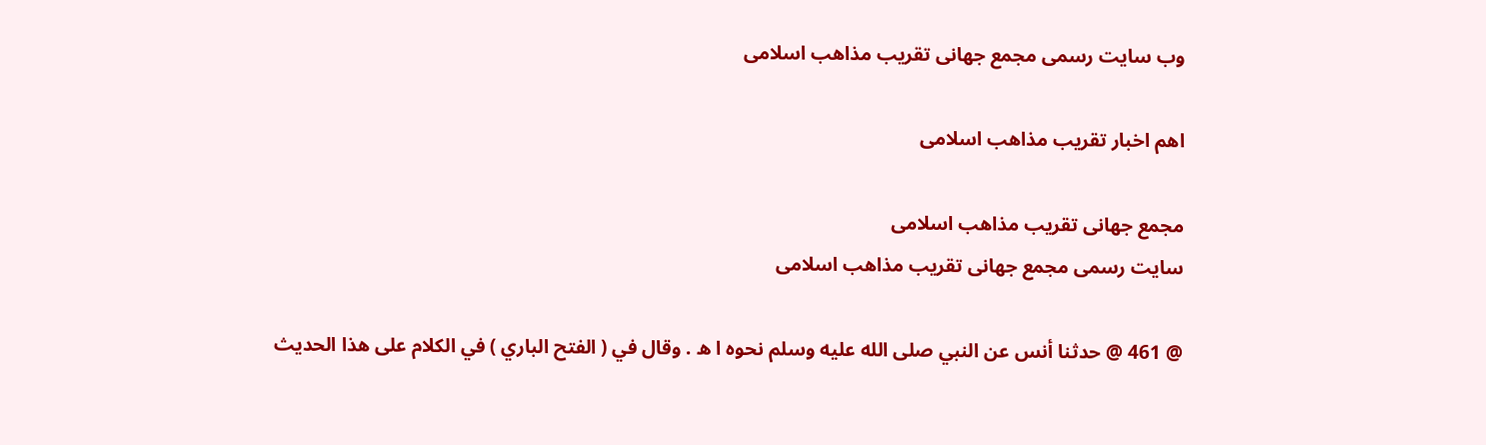وب سایت رسمی مجمع جهانى تقريب مذاهب اسلامى

اهم اخبار تقریب مذاهب اسلامی

مجمع جهانى تقريب مذاهب اسلامى
سایت رسمی مجمع جهانى تقريب مذاهب اسلامى

@ 461 @ حدثنا أنس عن النبي صلى الله عليه وسلم نحوه ا ه . وقال في ( الفتح الباري ) في الكلام على هذا الحديث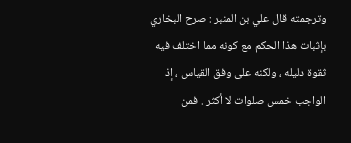وترجمته قال علي بن المنبر : صرح البخاري بإثبات هذا الحكم مع كونه مما اختلف فيه ثقوة دليله ، ولكنه على وفق القياس ، إذ الواجب خمس صلوات لا أكثر . فمن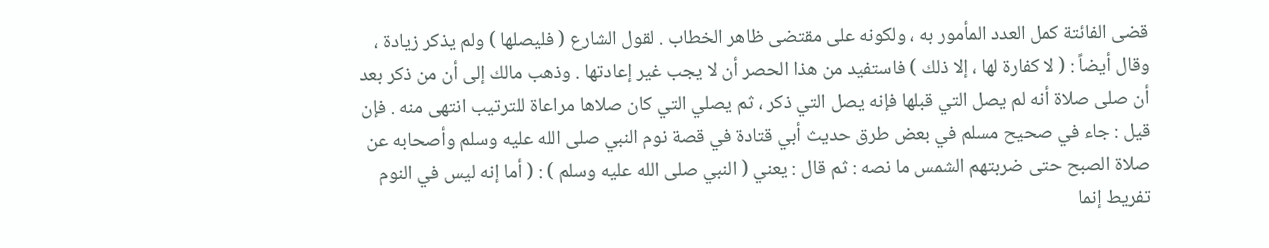قضى الفائتة كمل العدد المأمور به ، ولكونه على مقتضى ظاهر الخطاب . لقول الشارع ( فليصلها ) ولم يذكر زيادة ، وقال أيضاً : ( لا كفارة لها ، إلا ذلك ) فاستفيد من هذا الحصر أن لا يجب غير إعادتها . وذهب مالك إلى أن من ذكر بعد أن صلى صلاة أنه لم يصل التي قبلها فإنه يصل التي ذكر ، ثم يصلي التي كان صلاها مراعاة للترتيب انتهى منه . فإن قيل : جاء في صحيح مسلم في بعض طرق حديث أبي قتادة في قصة نوم النبي صلى الله عليه وسلم وأصحابه عن صلاة الصبح حتى ضربتهم الشمس ما نصه : ثم قال : يعني ( النبي صلى الله عليه وسلم ) : ( أما إنه ليس في النوم تفريط إنما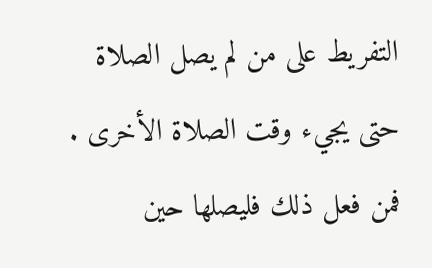التفريط على من لم يصل الصلاة حتى يجيء وقت الصلاة الأخرى . فمن فعل ذلك فليصلها حين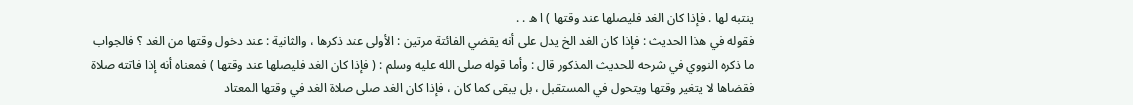ينتبه لها . فإذا كان الغد فليصلها عند وقتها ) ا ه . .
فقوله في هذا الحديث : فإذا كان الغد الخ يدل على أنه يقضي الفائتة مرتين : الأولى عند ذكرها ، والثانية : عند دخول وقتها من الغد ؟ فالجواب ما ذكره النووي في شرحه للحديث المذكور قال : وأما قوله صلى الله عليه وسلم : ( فإذا كان الغد فليصلها عند وقتها ) فمعناه أنه إذا فاتته صلاة فقضاها لا يتغير وقتها ويتحول في المستقبل ، بل يبقى كما كان ، فإذا كان الغد صلى صلاة الغد في وقتها المعتاد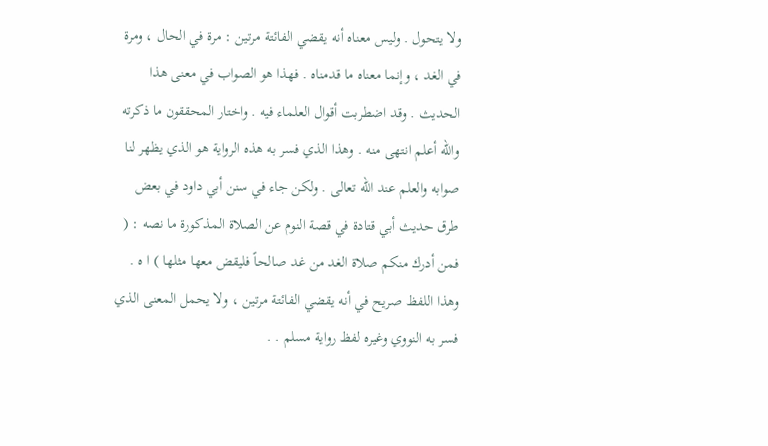ولا يتحول . وليس معناه أنه يقضي الفائتة مرتين : مرة في الحال ، ومرة في الغد ، وإنما معناه ما قدمناه . فهذا هو الصواب في معنى هذا الحديث . وقد اضطربت أقوال العلماء فيه . واختار المحققون ما ذكرته والله أعلم انتهى منه . وهذا الذي فسر به هذه الرواية هو الذي يظهر لنا صوابه والعلم عند الله تعالى . ولكن جاء في سنن أبي داود في بعض طرق حديث أبي قتادة في قصة النوم عن الصلاة المذكورة ما نصه : ( فمن أدرك منكم صلاة الغد من غد صالحاً فليقض معها مثلها ) ا ه . وهذا اللفظ صريح في أنه يقضي الفائتة مرتين ، ولا يحمل المعنى الذي فسر به النووي وغيره لفظ رواية مسلم . .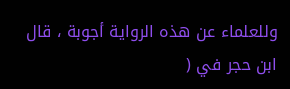وللعلماء عن هذه الرواية أجوبة ، قال ابن حجر في (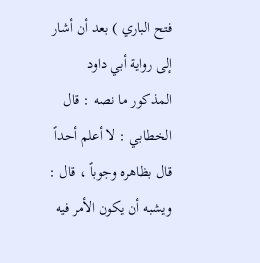فتح الباري ) بعد أن أشار إلى رواية أبي داود المذكور ما نصه : قال الخطابي : لا أعلم أحداً قال بظاهره وجوباً ، قال : ويشبه أن يكون الأمر فيه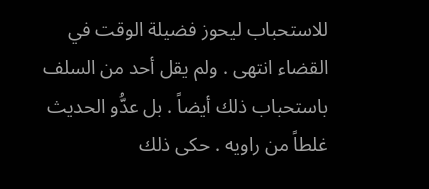للاستحباب ليحوز فضيلة الوقت في القضاء انتهى . ولم يقل أحد من السلف باستحباب ذلك أيضاً . بل عدُّو الحديث غلطاً من راويه . حكى ذلك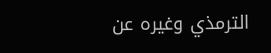الترمذي وغيره عن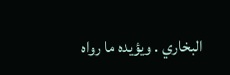البخاري . ويؤيده ما رواه